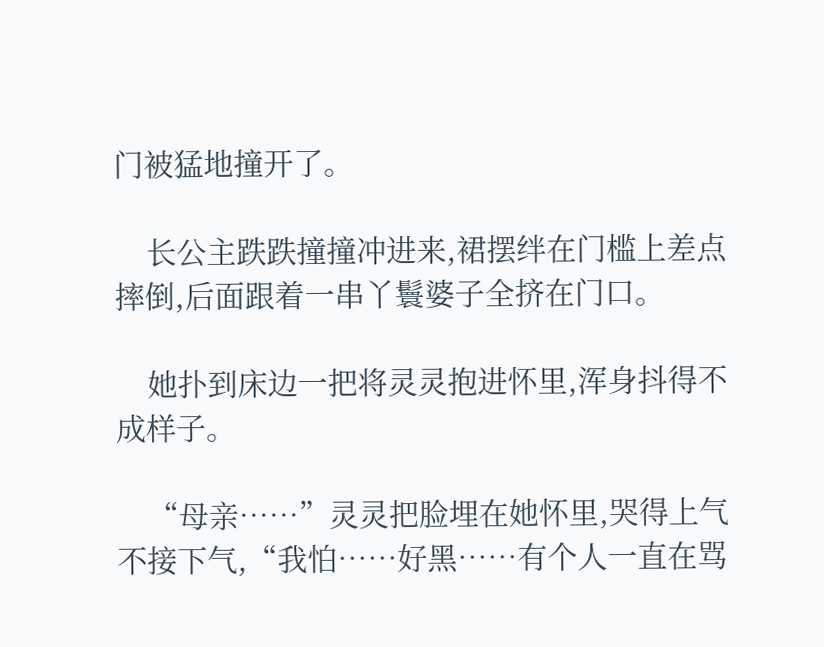门被猛地撞开了。

    长公主跌跌撞撞冲进来,裙摆绊在门槛上差点摔倒,后面跟着一串丫鬟婆子全挤在门口。

    她扑到床边一把将灵灵抱进怀里,浑身抖得不成样子。

    “母亲……”灵灵把脸埋在她怀里,哭得上气不接下气,“我怕……好黑……有个人一直在骂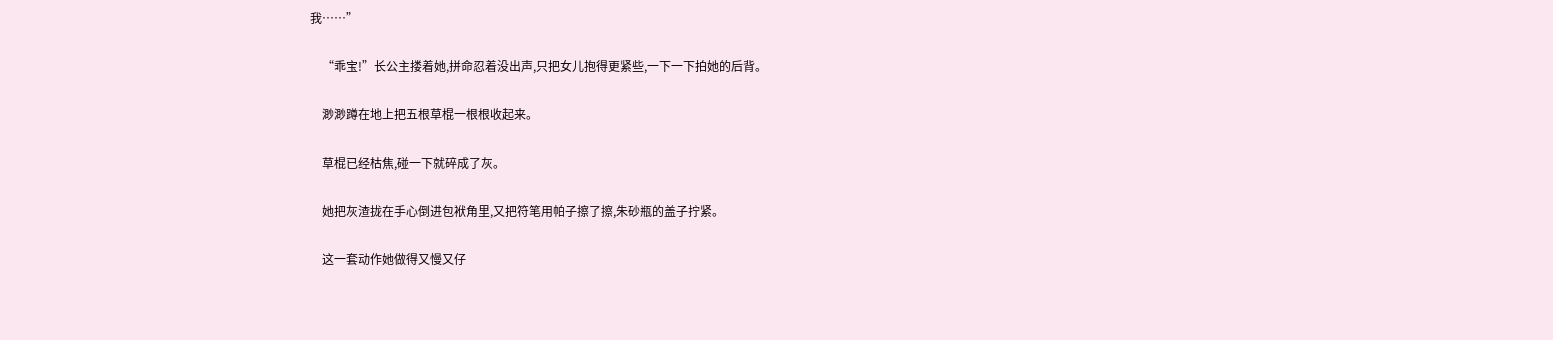我……”

    “乖宝!”长公主搂着她,拼命忍着没出声,只把女儿抱得更紧些,一下一下拍她的后背。

    渺渺蹲在地上把五根草棍一根根收起来。

    草棍已经枯焦,碰一下就碎成了灰。

    她把灰渣拢在手心倒进包袱角里,又把符笔用帕子擦了擦,朱砂瓶的盖子拧紧。

    这一套动作她做得又慢又仔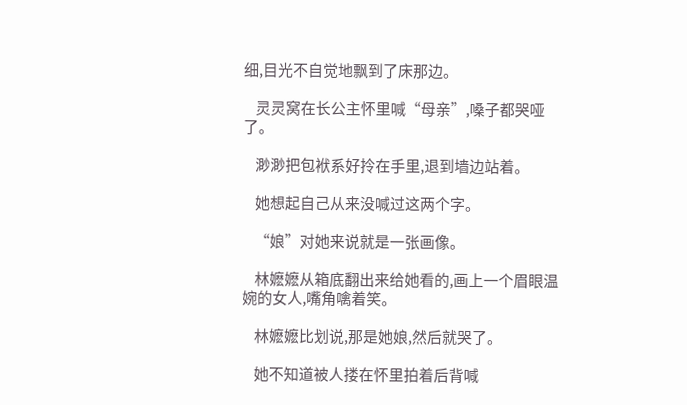细,目光不自觉地飘到了床那边。

    灵灵窝在长公主怀里喊“母亲”,嗓子都哭哑了。

    渺渺把包袱系好拎在手里,退到墙边站着。

    她想起自己从来没喊过这两个字。

    “娘”对她来说就是一张画像。

    林嬷嬷从箱底翻出来给她看的,画上一个眉眼温婉的女人,嘴角噙着笑。

    林嬷嬷比划说,那是她娘,然后就哭了。

    她不知道被人搂在怀里拍着后背喊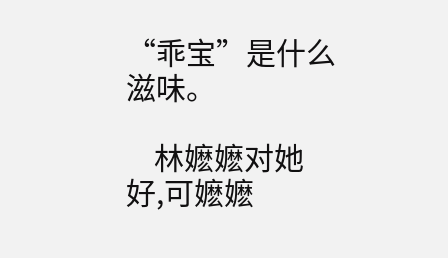“乖宝”是什么滋味。

    林嬷嬷对她好,可嬷嬷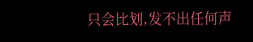只会比划,发不出任何声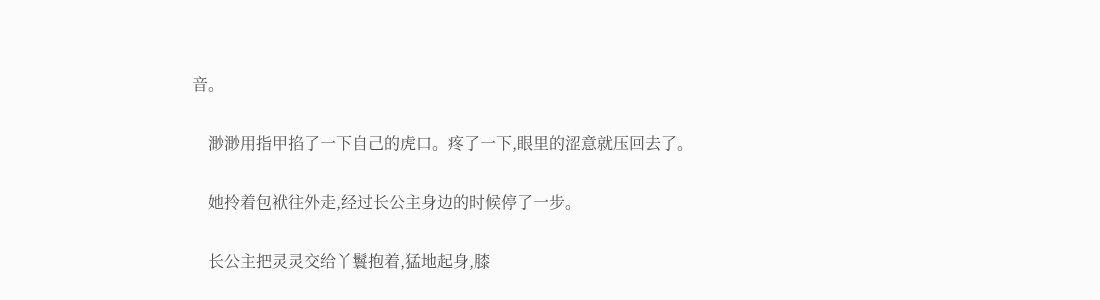音。

    渺渺用指甲掐了一下自己的虎口。疼了一下,眼里的涩意就压回去了。

    她拎着包袱往外走,经过长公主身边的时候停了一步。

    长公主把灵灵交给丫鬟抱着,猛地起身,膝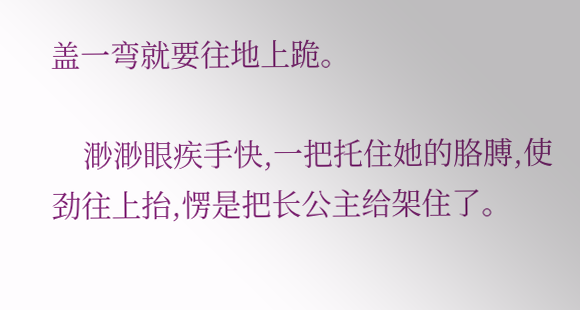盖一弯就要往地上跪。

    渺渺眼疾手快,一把托住她的胳膊,使劲往上抬,愣是把长公主给架住了。